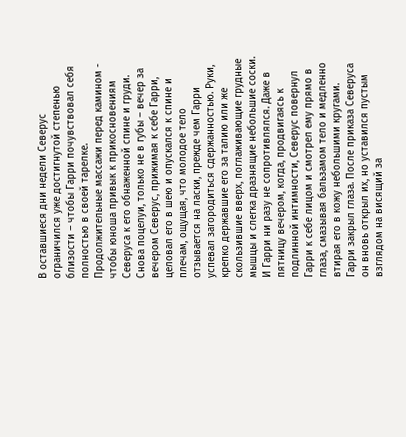В оставшиеся дни недели Северус ограничился уже достигнутой степенью близости – чтобы Гарри почувствовал себя полностью в своей тарелке. Продолжительные массажи перед камином - чтобы юноша привык к прикосновениям Северуса к его обнаженной спине и груди. Снова поцелуи, только не в губы – вечер за вечером Северус, прижимая к себе Гарри, целовал его в шею и опускался к спине и плечам, ощущая, что молодое тело отзывается на ласки, прежде чем Гарри успевал загородиться сдержанностью. Руки, крепко державшие его за талию или же скользившие вверх, поглаживающие грудные мышцы и слегка дразнящие небольшие соски. И Гарри ни разу не сопротивлялся. Даже в пятницу вечером, когда, продвигаясь к подлинной интимности, Северус повернул Гарри к себе лицом и смотрел ему прямо в глаза, смазывая бальзамом тело и медленно втирая его в кожу небольшими кругами. Гарри закрыл глаза. После приказа Северуса он вновь открыл их, но уставился пустым взглядом на висящий за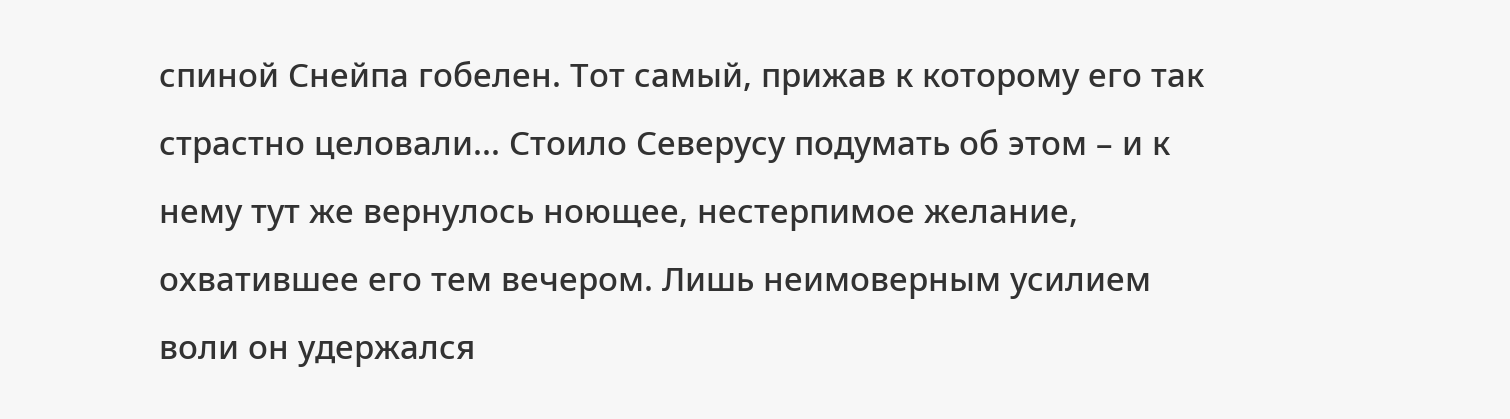спиной Снейпа гобелен. Тот самый, прижав к которому его так страстно целовали... Стоило Северусу подумать об этом – и к нему тут же вернулось ноющее, нестерпимое желание, охватившее его тем вечером. Лишь неимоверным усилием воли он удержался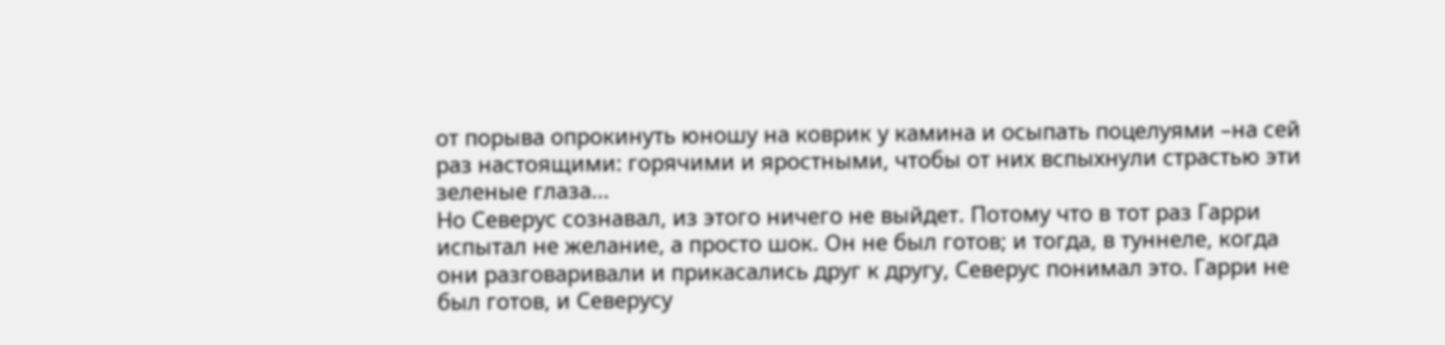от порыва опрокинуть юношу на коврик у камина и осыпать поцелуями –на сей раз настоящими: горячими и яростными, чтобы от них вспыхнули страстью эти зеленые глаза...
Но Северус сознавал, из этого ничего не выйдет. Потому что в тот раз Гарри испытал не желание, а просто шок. Он не был готов; и тогда, в туннеле, когда они разговаривали и прикасались друг к другу, Северус понимал это. Гарри не был готов, и Северусу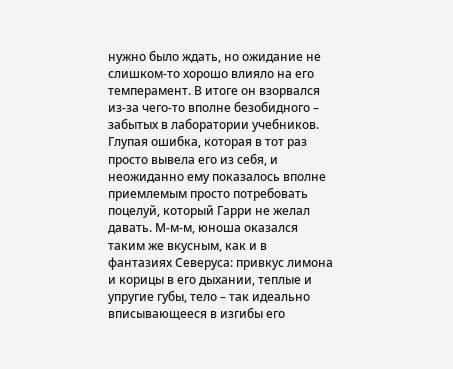нужно было ждать, но ожидание не слишком-то хорошо влияло на его темперамент. В итоге он взорвался из-за чего-то вполне безобидного – забытых в лаборатории учебников. Глупая ошибка, которая в тот раз просто вывела его из себя, и неожиданно ему показалось вполне приемлемым просто потребовать поцелуй, который Гарри не желал давать. М-м-м, юноша оказался таким же вкусным, как и в фантазиях Северуса: привкус лимона и корицы в его дыхании, теплые и упругие губы, тело – так идеально вписывающееся в изгибы его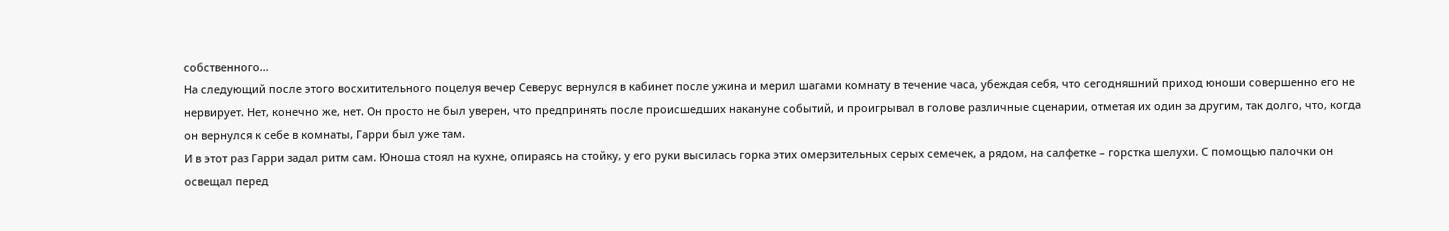собственного...
На следующий после этого восхитительного поцелуя вечер Северус вернулся в кабинет после ужина и мерил шагами комнату в течение часа, убеждая себя, что сегодняшний приход юноши совершенно его не нервирует. Нет, конечно же, нет. Он просто не был уверен, что предпринять после происшедших накануне событий, и проигрывал в голове различные сценарии, отметая их один за другим, так долго, что, когда он вернулся к себе в комнаты, Гарри был уже там.
И в этот раз Гарри задал ритм сам. Юноша стоял на кухне, опираясь на стойку, у его руки высилась горка этих омерзительных серых семечек, а рядом, на салфетке – горстка шелухи. С помощью палочки он освещал перед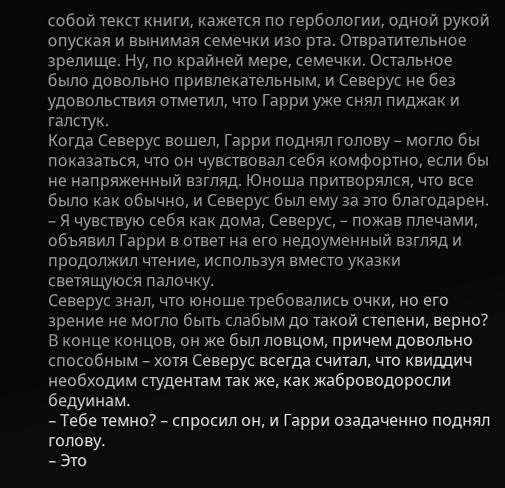собой текст книги, кажется по гербологии, одной рукой опуская и вынимая семечки изо рта. Отвратительное зрелище. Ну, по крайней мере, семечки. Остальное было довольно привлекательным, и Северус не без удовольствия отметил, что Гарри уже снял пиджак и галстук.
Когда Северус вошел, Гарри поднял голову – могло бы показаться, что он чувствовал себя комфортно, если бы не напряженный взгляд. Юноша притворялся, что все было как обычно, и Северус был ему за это благодарен.
– Я чувствую себя как дома, Северус, – пожав плечами, объявил Гарри в ответ на его недоуменный взгляд и продолжил чтение, используя вместо указки светящуюся палочку.
Северус знал, что юноше требовались очки, но его зрение не могло быть слабым до такой степени, верно? В конце концов, он же был ловцом, причем довольно способным – хотя Северус всегда считал, что квиддич необходим студентам так же, как жаброводоросли бедуинам.
– Тебе темно? – спросил он, и Гарри озадаченно поднял голову.
– Это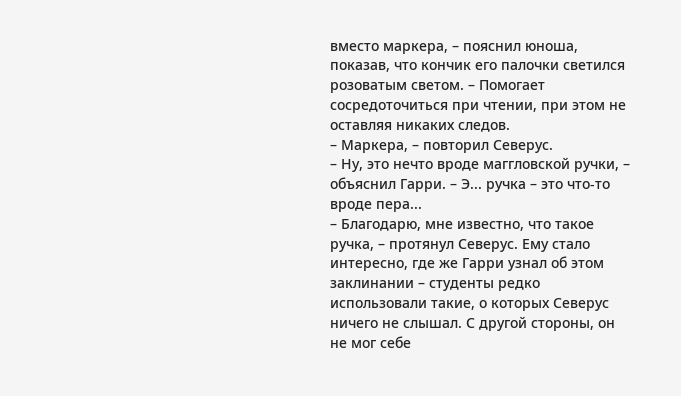вместо маркера, – пояснил юноша, показав, что кончик его палочки светился розоватым светом. – Помогает сосредоточиться при чтении, при этом не оставляя никаких следов.
– Маркера, – повторил Северус.
– Ну, это нечто вроде маггловской ручки, – объяснил Гарри. – Э... ручка – это что-то вроде пера...
– Благодарю, мне известно, что такое ручка, – протянул Северус. Ему стало интересно, где же Гарри узнал об этом заклинании – студенты редко использовали такие, о которых Северус ничего не слышал. С другой стороны, он не мог себе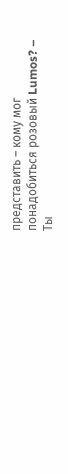представить – кому мог понадобиться розовый Lumos? – Ты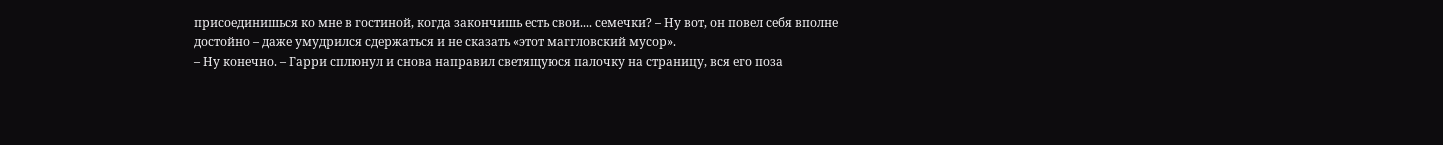присоединишься ко мне в гостиной, когда закончишь есть свои.... семечки? – Ну вот, он повел себя вполне достойно – даже умудрился сдержаться и не сказать «этот маггловский мусор».
– Ну конечно. – Гарри сплюнул и снова направил светящуюся палочку на страницу, вся его поза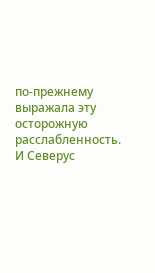по-прежнему выражала эту осторожную расслабленность. И Северус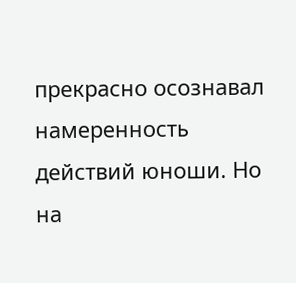прекрасно осознавал намеренность действий юноши. Но на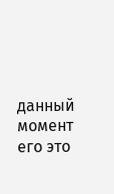данный момент его это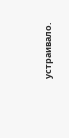устраивало.